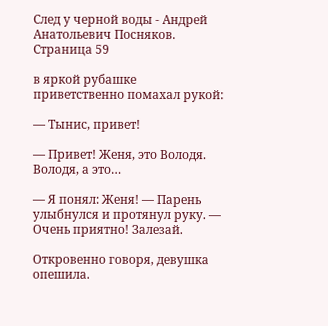След у черной воды - Андрей Анатольевич Посняков. Страница 59

в яркой рубашке приветственно помахал рукой:

— Тынис, привет!

— Привет! Женя, это Володя. Володя, а это…

— Я понял: Женя! — Парень улыбнулся и протянул руку. — Очень приятно! Залезай.

Откровенно говоря, девушка опешила.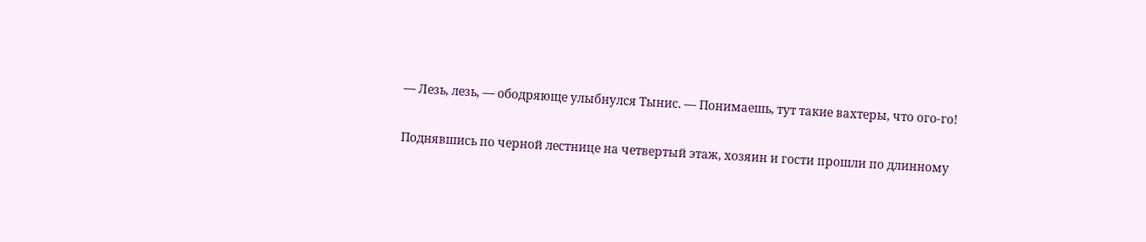— Лезь, лезь, — ободряюще улыбнулся Тынис. — Понимаешь, тут такие вахтеры, что ого-го!

Поднявшись по черной лестнице на четвертый этаж, хозяин и гости прошли по длинному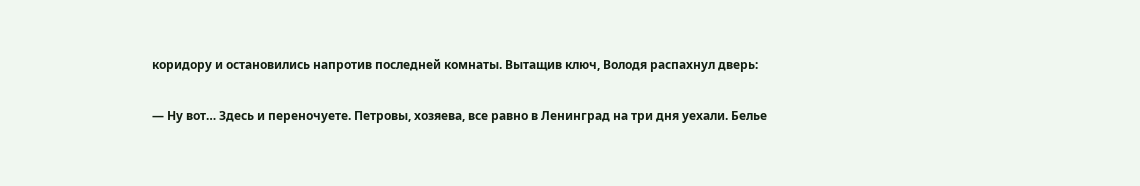коридору и остановились напротив последней комнаты. Вытащив ключ, Володя распахнул дверь:

— Ну вот… Здесь и переночуете. Петровы, хозяева, все равно в Ленинград на три дня уехали. Белье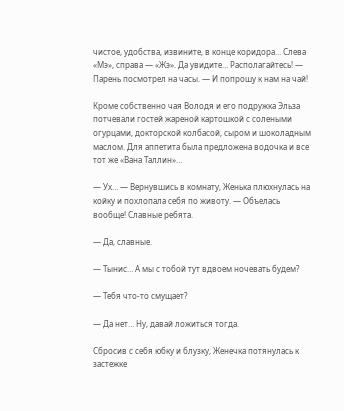чистое, удобства, извините, в конце коридора… Слева «Мэ», справа — «Жэ». Да увидите… Располагайтесь! — Парень посмотрел на часы. — И попрошу к нам на чай!

Кроме собственно чая Володя и его подружка Эльза потчевали гостей жареной картошкой с солеными огурцами, докторской колбасой, сыром и шоколадным маслом. Для аппетита была предложена водочка и все тот же «Вана Таллин»…

— Ух… — Вернувшись в комнату, Женька плюхнулась на койку и похлопала себя по животу. — Объелась вообще! Славные ребята.

— Да, славные.

— Тынис… А мы с тобой тут вдвоем ночевать будем?

— Тебя что-то смущает?

— Да нет… Ну, давай ложиться тогда.

Сбросив с себя юбку и блузку, Женечка потянулась к застежке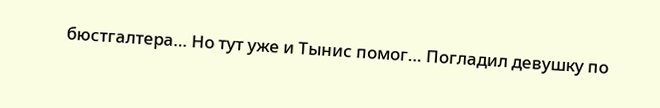бюстгалтера… Но тут уже и Тынис помог… Погладил девушку по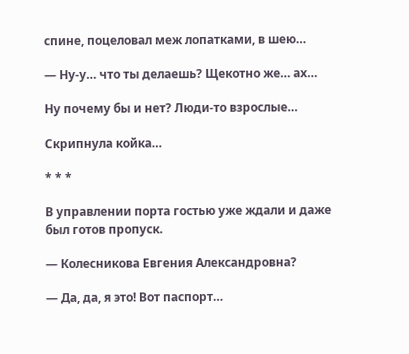спине, поцеловал меж лопатками, в шею…

— Ну-у… что ты делаешь? Щекотно же… ах…

Ну почему бы и нет? Люди-то взрослые…

Скрипнула койка…

* * *

В управлении порта гостью уже ждали и даже был готов пропуск.

— Колесникова Евгения Александровна?

— Да, да, я это! Вот паспорт…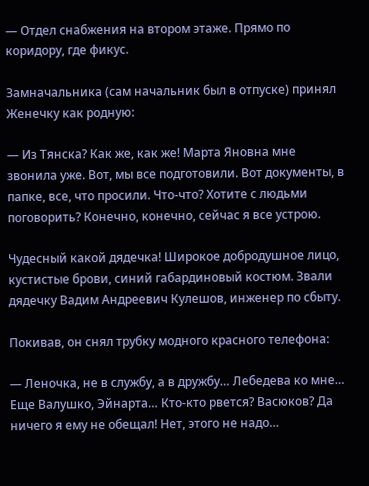— Отдел снабжения на втором этаже. Прямо по коридору, где фикус.

Замначальника (сам начальник был в отпуске) принял Женечку как родную:

— Из Тянска? Как же, как же! Марта Яновна мне звонила уже. Вот, мы все подготовили. Вот документы, в папке, все, что просили. Что-что? Хотите с людьми поговорить? Конечно, конечно, сейчас я все устрою.

Чудесный какой дядечка! Широкое добродушное лицо, кустистые брови, синий габардиновый костюм. Звали дядечку Вадим Андреевич Кулешов, инженер по сбыту.

Покивав, он снял трубку модного красного телефона:

— Леночка, не в службу, а в дружбу… Лебедева ко мне… Еще Валушко, Эйнарта… Кто-кто рвется? Васюков? Да ничего я ему не обещал! Нет, этого не надо…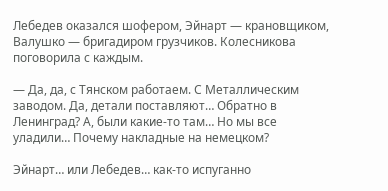Лебедев оказался шофером, Эйнарт — крановщиком, Валушко — бригадиром грузчиков. Колесникова поговорила с каждым.

— Да, да, с Тянском работаем. С Металлическим заводом. Да, детали поставляют… Обратно в Ленинград? А, были какие-то там… Но мы все уладили… Почему накладные на немецком?

Эйнарт… или Лебедев… как-то испуганно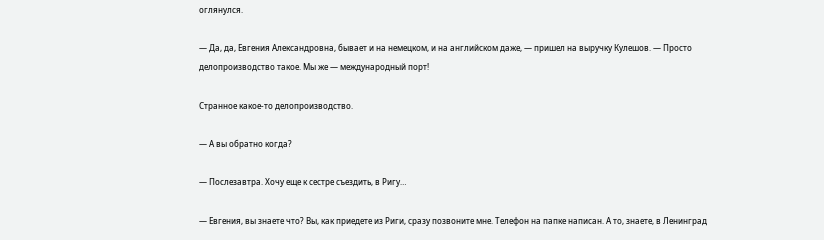оглянулся.

— Да, да, Евгения Александровна, бывает и на немецком, и на английском даже, — пришел на выручку Кулешов. — Просто делопроизводство такое. Мы же — международный порт!

Странное какое-то делопроизводство.

— А вы обратно когда?

— Послезавтра. Хочу еще к сестре съездить, в Ригу…

— Евгения, вы знаете что? Вы, как приедете из Риги, сразу позвоните мне. Телефон на папке написан. А то, знаете, в Ленинград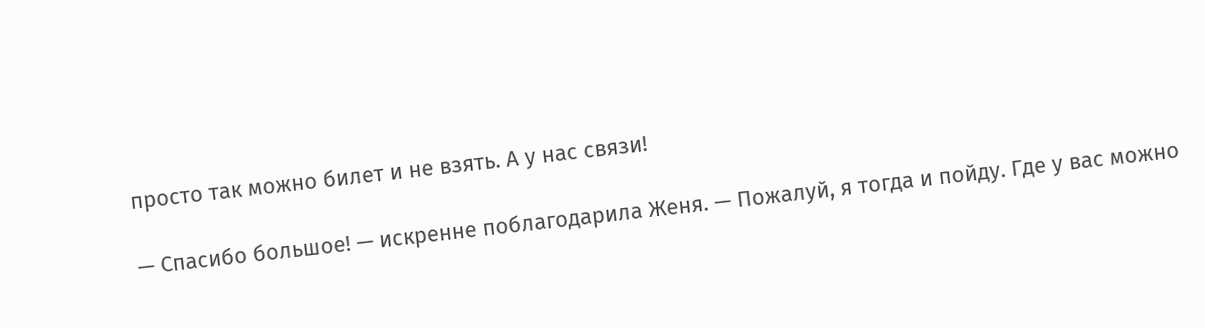просто так можно билет и не взять. А у нас связи!

— Спасибо большое! — искренне поблагодарила Женя. — Пожалуй, я тогда и пойду. Где у вас можно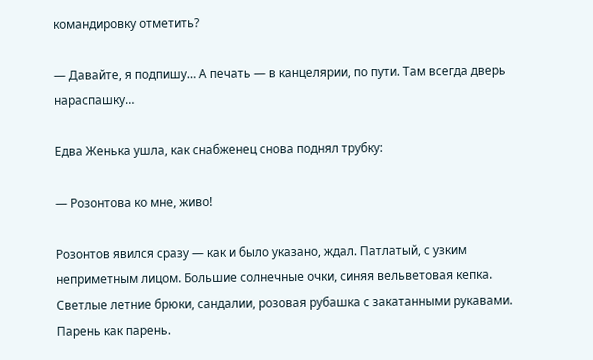командировку отметить?

— Давайте, я подпишу… А печать — в канцелярии, по пути. Там всегда дверь нараспашку…

Едва Женька ушла, как снабженец снова поднял трубку:

— Розонтова ко мне, живо!

Розонтов явился сразу — как и было указано, ждал. Патлатый, с узким неприметным лицом. Большие солнечные очки, синяя вельветовая кепка. Светлые летние брюки, сандалии, розовая рубашка с закатанными рукавами. Парень как парень.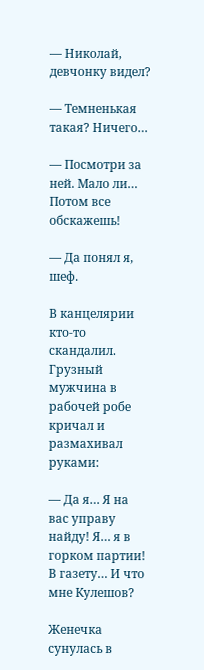— Николай, девчонку видел?

— Темненькая такая? Ничего…

— Посмотри за ней. Мало ли… Потом все обскажешь!

— Да понял я, шеф.

В канцелярии кто-то скандалил. Грузный мужчина в рабочей робе кричал и размахивал руками:

— Да я… Я на вас управу найду! Я… я в горком партии! В газету… И что мне Кулешов?

Женечка сунулась в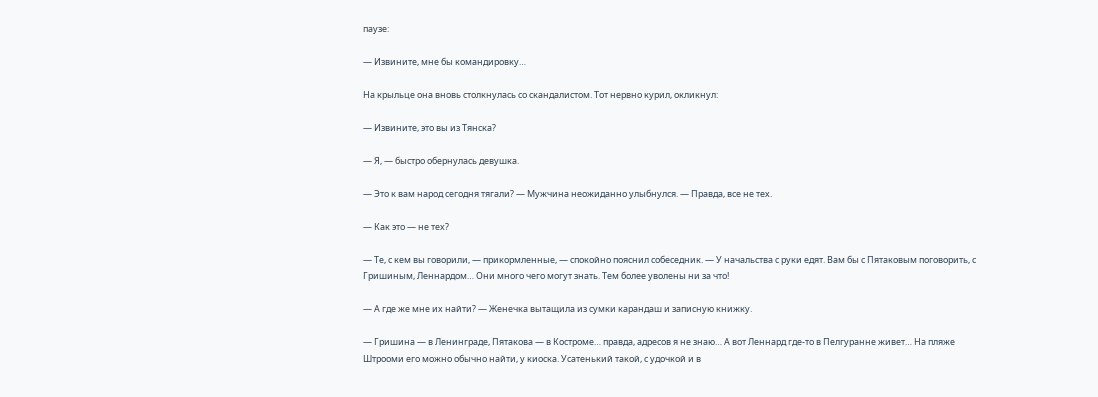паузе:

— Извините, мне бы командировку…

На крыльце она вновь столкнулась со скандалистом. Тот нервно курил, окликнул:

— Извините, это вы из Тянска?

— Я, — быстро обернулась девушка.

— Это к вам народ сегодня тягали? — Мужчина неожиданно улыбнулся. — Правда, все не тех.

— Как это — не тех?

— Те, с кем вы говорили, — прикормленные, — спокойно пояснил собеседник. — У начальства с руки едят. Вам бы с Пятаковым поговорить, с Гришиным, Леннардом… Они много чего могут знать. Тем более уволены ни за что!

— А где же мне их найти? — Женечка вытащила из сумки карандаш и записную книжку.

— Гришина — в Ленинграде, Пятакова — в Костроме… правда, адресов я не знаю… А вот Леннард где-то в Пелгуранне живет… На пляже Штрооми его можно обычно найти, у киоска. Усатенький такой, с удочкой и в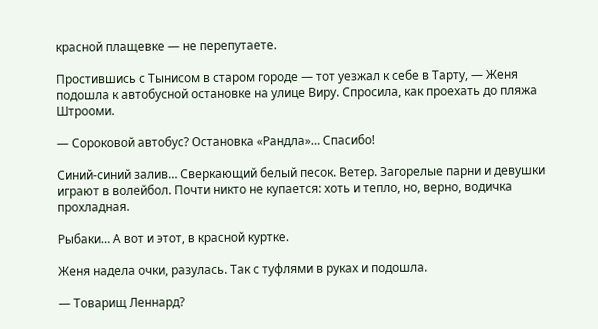красной плащевке — не перепутаете.

Простившись с Тынисом в старом городе — тот уезжал к себе в Тарту, — Женя подошла к автобусной остановке на улице Виру. Спросила, как проехать до пляжа Штрооми.

— Сороковой автобус? Остановка «Рандла»… Спасибо!

Синий-синий залив… Сверкающий белый песок. Ветер. Загорелые парни и девушки играют в волейбол. Почти никто не купается: хоть и тепло, но, верно, водичка прохладная.

Рыбаки… А вот и этот, в красной куртке.

Женя надела очки, разулась. Так с туфлями в руках и подошла.

— Товарищ Леннард?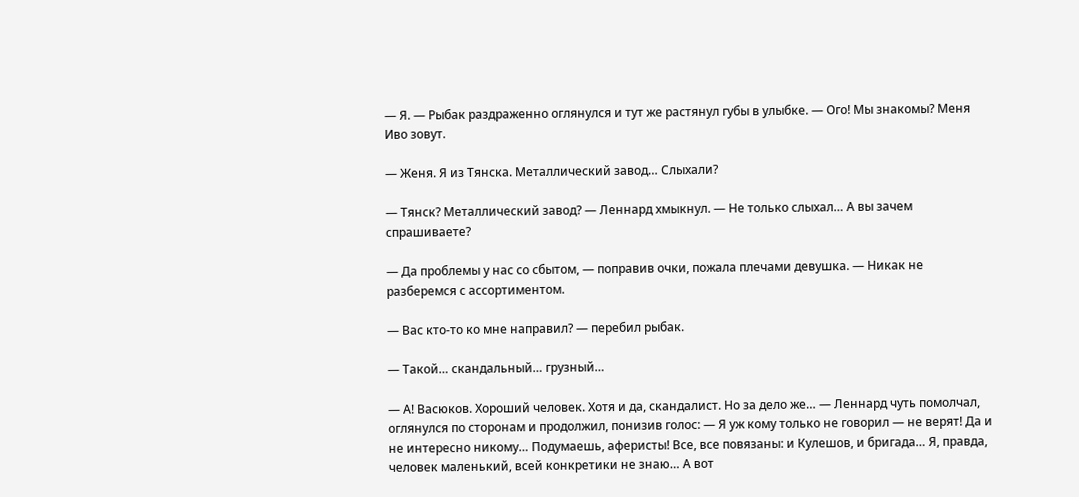— Я. — Рыбак раздраженно оглянулся и тут же растянул губы в улыбке. — Ого! Мы знакомы? Меня Иво зовут.

— Женя. Я из Тянска. Металлический завод… Слыхали?

— Тянск? Металлический завод? — Леннард хмыкнул. — Не только слыхал… А вы зачем спрашиваете?

— Да проблемы у нас со сбытом, — поправив очки, пожала плечами девушка. — Никак не разберемся с ассортиментом.

— Вас кто-то ко мне направил? — перебил рыбак.

— Такой… скандальный… грузный…

— А! Васюков. Хороший человек. Хотя и да, скандалист. Но за дело же… — Леннард чуть помолчал, оглянулся по сторонам и продолжил, понизив голос: — Я уж кому только не говорил — не верят! Да и не интересно никому… Подумаешь, аферисты! Все, все повязаны: и Кулешов, и бригада… Я, правда, человек маленький, всей конкретики не знаю… А вот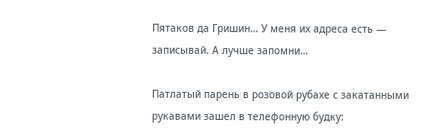Пятаков да Гришин… У меня их адреса есть — записывай. А лучше запомни…

Патлатый парень в розовой рубахе с закатанными рукавами зашел в телефонную будку: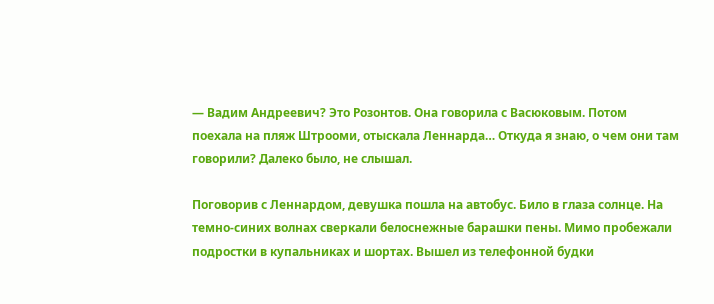— Вадим Андреевич? Это Розонтов. Она говорила с Васюковым. Потом поехала на пляж Штрооми, отыскала Леннарда… Откуда я знаю, о чем они там говорили? Далеко было, не слышал.

Поговорив с Леннардом, девушка пошла на автобус. Било в глаза солнце. На темно-синих волнах сверкали белоснежные барашки пены. Мимо пробежали подростки в купальниках и шортах. Вышел из телефонной будки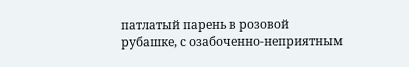патлатый парень в розовой рубашке, с озабоченно-неприятным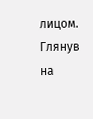лицом. Глянув на